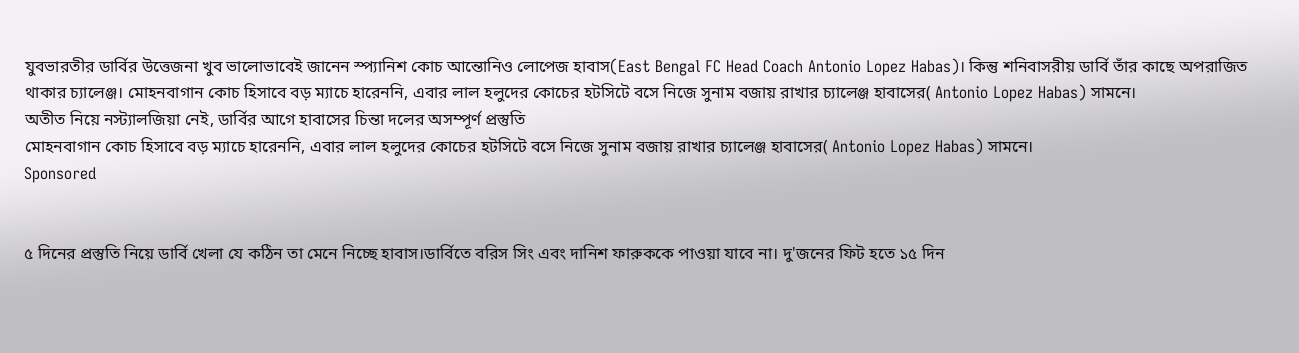যুবভারতীর ডার্বির উত্তেজনা খুব ভালোভাবেই জানেন স্প্যানিশ কোচ আন্তোনিও লোপেজ হাবাস(East Bengal FC Head Coach Antonio Lopez Habas)। কিন্তু শনিবাসরীয় ডার্বি তাঁর কাছে অপরাজিত থাকার চ্যালেঞ্জ। মোহনবাগান কোচ হিসাবে বড় ম্যাচে হারেননি, এবার লাল হলুদের কোচের হটসিটে বসে নিজে সুনাম বজায় রাখার চ্যালেঞ্জ হাবাসের( Antonio Lopez Habas) সামনে।
অতীত নিয়ে নস্ট্যালজিয়া নেই, ডার্বির আগে হাবাসের চিন্তা দলের অসম্পূর্ণ প্রস্তুতি
মোহনবাগান কোচ হিসাবে বড় ম্যাচে হারেননি, এবার লাল হলুদের কোচের হটসিটে বসে নিজে সুনাম বজায় রাখার চ্যালেঞ্জ হাবাসের( Antonio Lopez Habas) সামনে।
Sponsored


৫ দিনের প্রস্তুতি নিয়ে ডার্বি খেলা যে কঠিন তা মেনে নিচ্ছে হাবাস।ডার্বিতে বরিস সিং এবং দানিশ ফারুককে পাওয়া যাবে না। দু'জনের ফিট হতে ১৫ দিন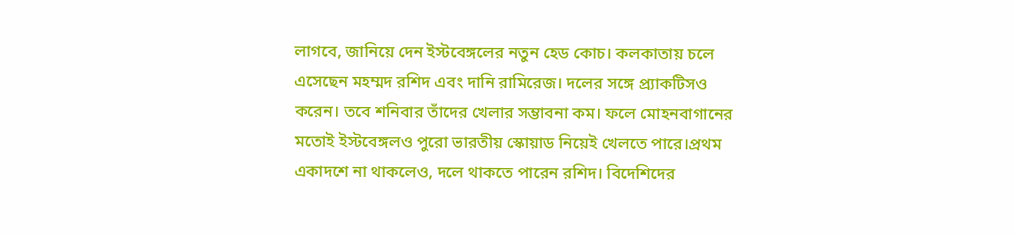লাগবে, জানিয়ে দেন ইস্টবেঙ্গলের নতুন হেড কোচ। কলকাতায় চলে এসেছেন মহম্মদ রশিদ এবং দানি রামিরেজ। দলের সঙ্গে প্র্যাকটিসও করেন। তবে শনিবার তাঁদের খেলার সম্ভাবনা কম। ফলে মোহনবাগানের মতোই ইস্টবেঙ্গলও পুরো ভারতীয় স্কোয়াড নিয়েই খেলতে পারে।প্রথম একাদশে না থাকলেও, দলে থাকতে পারেন রশিদ। বিদেশিদের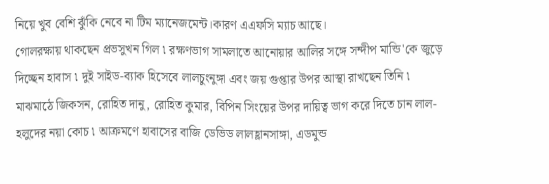নিয়ে খুব বেশি ঝুঁকি নেবে না টিম ম্যানেজমেন্ট।কারণ এএফসি ম্যাচ আছে।
গোলরক্ষায় থাকছেন প্রভসুখন গিল ৷ রক্ষণভাগ সামলাতে আনোয়ার আলির সঙ্গে সন্দীপ মান্ডি'কে জুড়ে দিচ্ছেন হাবাস ৷ দুই সাইড-ব্যাক হিসেবে লালচুংনুঙ্গা এবং জয় গুপ্তার উপর আস্থা রাখছেন তিনি ৷ মাঝমাঠে জিকসন, রোহিত দানু, রোহিত কুমার, বিপিন সিংয়ের উপর দায়িত্ব ভাগ করে দিতে চান লাল-হলুদের নয়া কোচ ৷ আক্রমণে হাবাসের বাজি ডেভিড লালহ্লানসাঙ্গা, এডমুন্ড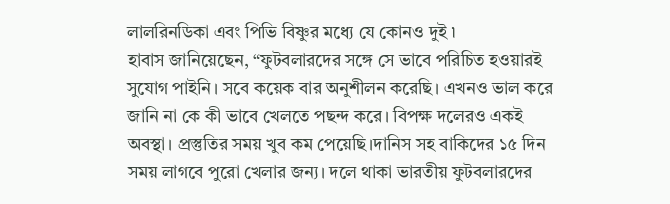লালরিনডিকা এবং পিভি বিষ্ণুর মধ্যে যে কোনও দুই ৷
হাবাস জানিয়েছেন, “ফুটবলারদের সঙ্গে সে ভাবে পরিচিত হওয়ারই সুযোগ পাইনি। সবে কয়েক বার অনুশীলন করেছি। এখনও ভাল করে জানি না কে কী ভাবে খেলতে পছন্দ করে। বিপক্ষ দলেরও একই অবস্থা। প্রস্তুতির সময় খুব কম পেয়েছি।দানিস সহ বাকিদের ১৫ দিন সময় লাগবে পুরো খেলার জন্য। দলে থাকা ভারতীয় ফুটবলারদের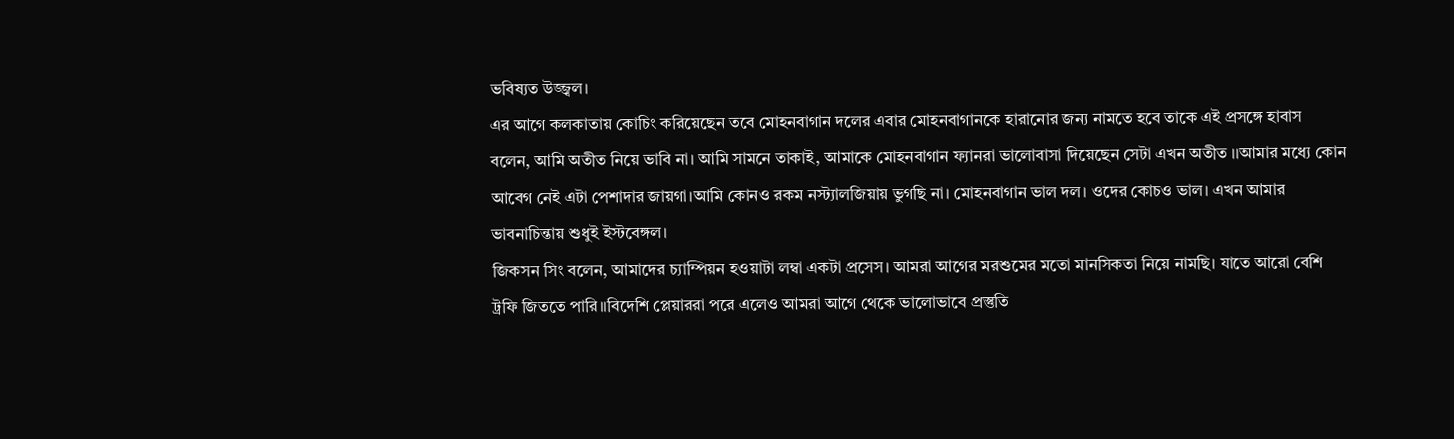ভবিষ্যত উজ্জ্বল।
এর আগে কলকাতায় কোচিং করিয়েছেন তবে মোহনবাগান দলের এবার মোহনবাগানকে হারানোর জন্য নামতে হবে তাকে এই প্রসঙ্গে হাবাস বলেন, আমি অতীত নিয়ে ভাবি না। আমি সামনে তাকাই, আমাকে মোহনবাগান ফ্যানরা ভালোবাসা দিয়েছেন সেটা এখন অতীত ।।আমার মধ্যে কোন আবেগ নেই এটা পেশাদার জায়গা।আমি কোনও রকম নস্ট্যালজিয়ায় ভুগছি না। মোহনবাগান ভাল দল। ওদের কোচও ভাল। এখন আমার ভাবনাচিন্তায় শুধুই ইস্টবেঙ্গল।
জিকসন সিং বলেন, আমাদের চ্যাম্পিয়ন হওয়াটা লম্বা একটা প্রসেস। আমরা আগের মরশুমের মতো মানসিকতা নিয়ে নামছি। যাতে আরো বেশি ট্রফি জিততে পারি।।বিদেশি প্লেয়াররা পরে এলেও আমরা আগে থেকে ভালোভাবে প্রস্তুতি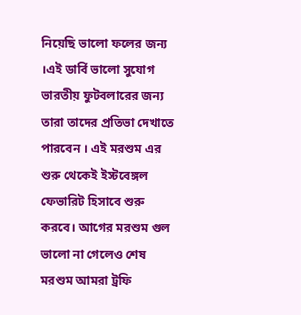নিয়েছি ভালো ফলের জন্য ।এই ডার্বি ভালো সুযোগ ভারতীয় ফুটবলারের জন্য তারা তাদের প্রতিভা দেখাতে পারবেন । এই মরশুম এর শুরু থেকেই ইস্টবেঙ্গল ফেভারিট হিসাবে শুরু করবে। আগের মরশুম গুল ভালো না গেলেও শেষ মরশুম আমরা ট্রফি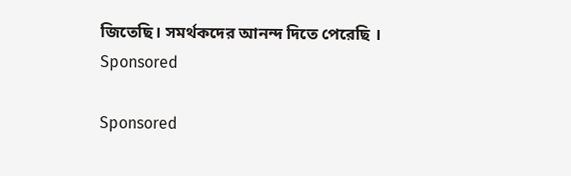জিতেছি। সমর্থকদের আনন্দ দিতে পেরেছি ।
Sponsored

Sponsored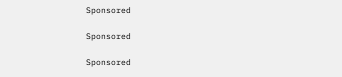Sponsored

Sponsored

Sponsored